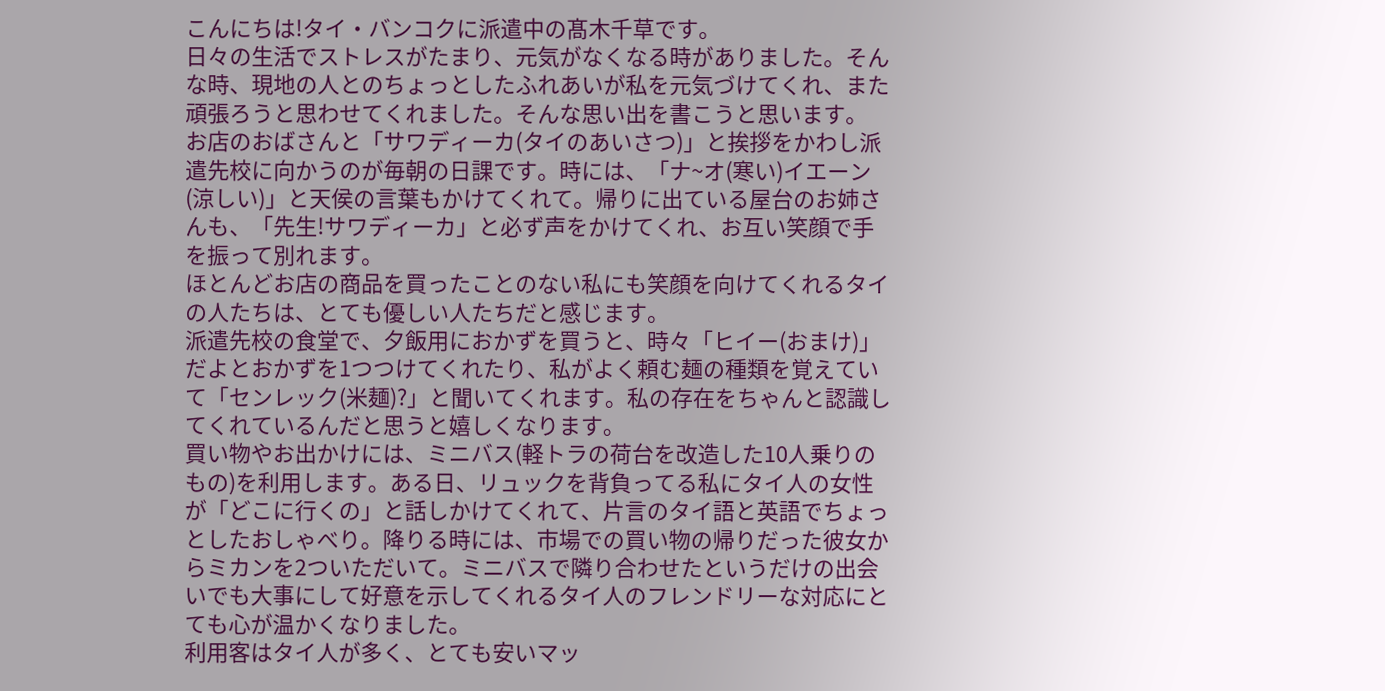こんにちは!タイ・バンコクに派遣中の髙木千草です。
日々の生活でストレスがたまり、元気がなくなる時がありました。そんな時、現地の人とのちょっとしたふれあいが私を元気づけてくれ、また頑張ろうと思わせてくれました。そんな思い出を書こうと思います。
お店のおばさんと「サワディーカ(タイのあいさつ)」と挨拶をかわし派遣先校に向かうのが毎朝の日課です。時には、「ナ~オ(寒い)イエーン(涼しい)」と天侯の言葉もかけてくれて。帰りに出ている屋台のお姉さんも、「先生!サワディーカ」と必ず声をかけてくれ、お互い笑顔で手を振って別れます。
ほとんどお店の商品を買ったことのない私にも笑顔を向けてくれるタイの人たちは、とても優しい人たちだと感じます。
派遣先校の食堂で、夕飯用におかずを買うと、時々「ヒイー(おまけ)」だよとおかずを1つつけてくれたり、私がよく頼む麺の種類を覚えていて「センレック(米麺)?」と聞いてくれます。私の存在をちゃんと認識してくれているんだと思うと嬉しくなります。
買い物やお出かけには、ミニバス(軽トラの荷台を改造した10人乗りのもの)を利用します。ある日、リュックを背負ってる私にタイ人の女性が「どこに行くの」と話しかけてくれて、片言のタイ語と英語でちょっとしたおしゃべり。降りる時には、市場での買い物の帰りだった彼女からミカンを2ついただいて。ミニバスで隣り合わせたというだけの出会いでも大事にして好意を示してくれるタイ人のフレンドリーな対応にとても心が温かくなりました。
利用客はタイ人が多く、とても安いマッ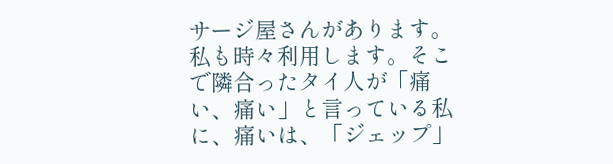サージ屋さんがあります。私も時々利用します。そこで隣合ったタイ人が「痛い、痛い」と言っている私に、痛いは、「ジェップ」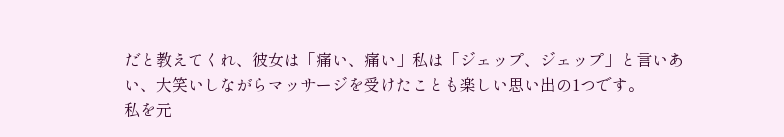だと教えてくれ、彼女は「痛い、痛い」私は「ジェップ、ジェップ」と言いあい、大笑いしながらマッサージを受けたことも楽しい思い出の1つです。
私を元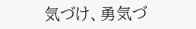気づけ、勇気づ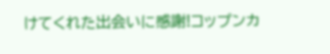けてくれた出会いに感謝!コップンカ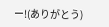ー!(ありがとう)